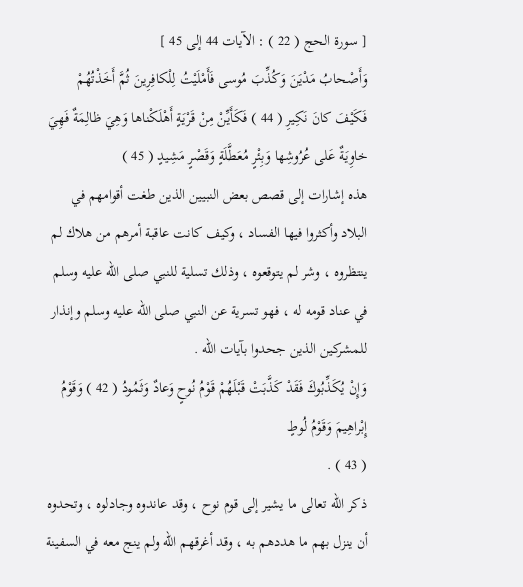[ سورة الحج ( 22 ) : الآيات 44 إلى 45 ]
وَأَصْحابُ مَدْيَنَ وَكُذِّبَ مُوسى فَأَمْلَيْتُ لِلْكافِرِينَ ثُمَّ أَخَذْتُهُمْ فَكَيْفَ كانَ نَكِيرِ ( 44 ) فَكَأَيِّنْ مِنْ قَرْيَةٍ أَهْلَكْناها وَهِيَ ظالِمَةٌ فَهِيَ خاوِيَةٌ عَلى عُرُوشِها وَبِئْرٍ مُعَطَّلَةٍ وَقَصْرٍ مَشِيدٍ ( 45 )
هذه إشارات إلى قصص بعض النبيين الذين طغت أقوامهم في البلاد وأكثروا فيها الفساد ، وكيف كانت عاقبة أمرهم من هلاك لم ينتظروه ، وشر لم يتوقعوه ، وذلك تسلية للنبي صلى اللّه عليه وسلم في عناد قومه له ، فهو تسرية عن النبي صلى اللّه عليه وسلم وإنذار للمشركين الذين جحدوا بآيات اللّه .
وَإِنْ يُكَذِّبُوكَ فَقَدْ كَذَّبَتْ قَبْلَهُمْ قَوْمُ نُوحٍ وَعادٌ وَثَمُودُ ( 42 ) وَقَوْمُ إِبْراهِيمَ وَقَوْمُ لُوطٍ
( 43 ) .
ذكر اللّه تعالى ما يشير إلى قوم نوح ، وقد عاندوه وجادلوه ، وتحدوه أن ينزل بهم ما هددهم به ، وقد أغرقهم اللّه ولم ينج معه في السفينة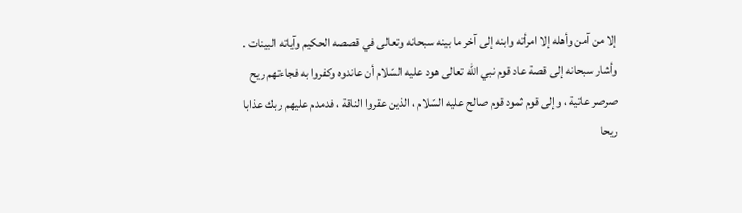إلا من آمن وأهله إلا امرأته وابنه إلى آخر ما بينه سبحانه وتعالى في قصصه الحكيم وآياته البينات .
وأشار سبحانه إلى قصة عاد قوم نبي اللّه تعالى هود عليه السّلام أن عاندوه وكفروا به فجاءتهم ريح صرصر عاتية ، وإلى قوم ثمود قوم صالح عليه السّلام ، الذين عقروا الناقة ، فدمدم عليهم ربك عذابا ريحا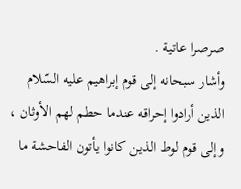صرصرا عاتية .
وأشار سبحانه إلى قوم إبراهيم عليه السّلام الذين أرادوا إحراقه عندما حطم لهم الأوثان ، وإلى قوم لوط الذين كانوا يأتون الفاحشة ما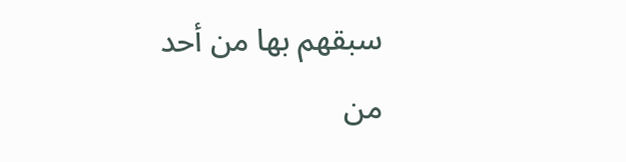سبقهم بها من أحد من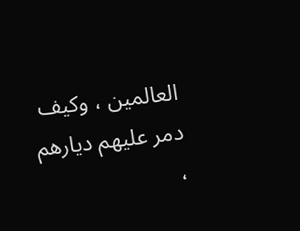العالمين ، وكيف دمر عليهم ديارهم ،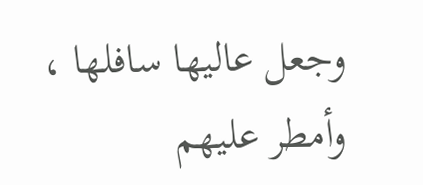وجعل عاليها سافلها ، وأمطر عليهم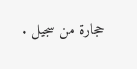حجارة من سجيل .